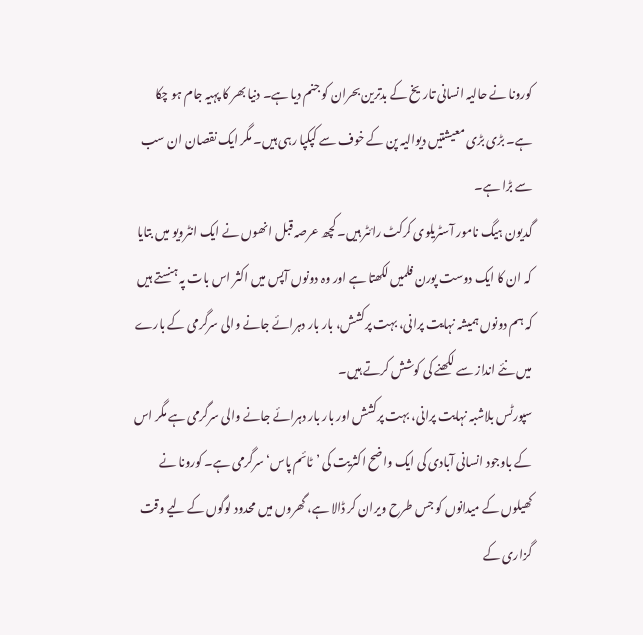کورونا نے حالیہ انسانی تاریخ کے بدترین بحران کو جنم دیا ہے۔ دنیا بھر کا پہیہ جام ہو چکا ہے۔ بڑی بڑی معیشتیں دیوالیہ پن کے خوف سے کپکپا رہی ہیں۔ مگر ایک نقصان ان سب سے بڑا ہے۔
گدیون ہیگ نامور آسٹریلوی کرکٹ رائٹر ہیں۔ کچھ عرصہ قبل انھوں نے ایک انٹرویو میں بتایا کہ ان کا ایک دوست پورن فلمیں لکھتا ہے اور وہ دونوں آپس میں اکثر اس بات پہ ہنستے ہیں کہ ہم دونوں ہمیشہ نہایت پرانی، بہت پرکشش، بار بار دہرائے جانے والی سرگرمی کے بارے میں نئے انداز سے لکھنے کی کوشش کرتے ہیں۔
سپورٹس بلاشبہ نہایت پرانی، بہت پرکشش اور بار بار دہرائے جانے والی سرگرمی ہے مگر اس کے باوجود انسانی آبادی کی ایک واضح اکثریت کی ’ٹائم پاس‘ سرگرمی ہے۔ کورونا نے کھیلوں کے میدانوں کو جس طرح ویران کر ڈالا ہے، گھروں میں محدود لوگوں کے لیے وقت گزاری کے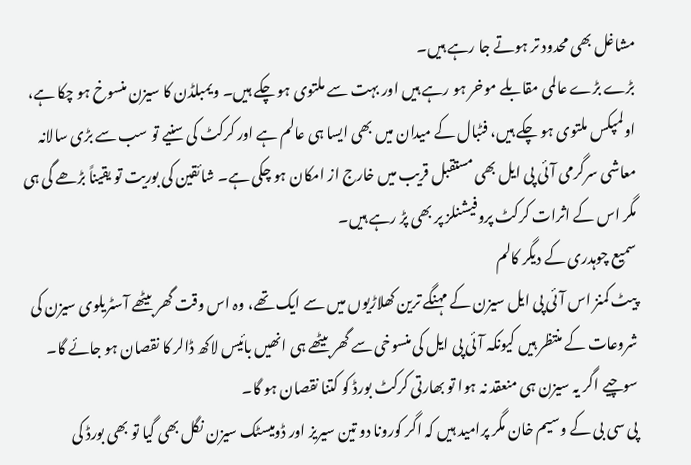مشاغل بھی محدود تر ہوتے جا رہے ہیں۔
بڑے بڑے عالمی مقابلے موخر ہو رہے ہیں اور بہت سے ملتوی ہو چکے ہیں۔ ویمبلڈن کا سیزن منسوخ ہو چکا ہے، اولمپکس ملتوی ہو چکے ہیں، فٹبال کے میدان میں بھی ایسا ہی عالم ہے اور کرکٹ کی سنیے تو سب سے بڑی سالانہ معاشی سرگرمی آئی پی ایل بھی مستقبل قریب میں خارج از امکان ہو چکی ہے۔ شائقین کی بوریت تو یقیناً بڑھے گی ہی مگر اس کے اثرات کرکٹ پروفیشنلز پر بھی پڑ رہے ہیں۔
سمیع چوہدری کے دیگر کالم
پیٹ کمنز اس آئی پی ایل سیزن کے مہنگے ترین کھلاڑیوں میں سے ایک تھے، وہ اس وقت گھر بیٹھے آسٹریلوی سیزن کی شروعات کے منتظر ہیں کیونکہ آئی پی ایل کی منسوخی سے گھر بیٹھے ہی انھیں بائیس لاکھ ڈالر کا نقصان ہو جائے گا۔ سوچیے اگر یہ سیزن ہی منعقد نہ ہوا تو بھارتی کرکٹ بورڈ کو کتنا نقصان ہو گا۔
پی سی بی کے وسیم خان مگر پرامید ہیں کہ اگر کورونا دو تین سیریز اور ڈومیسٹک سیزن نگل بھی گیا تو بھی بورڈ کی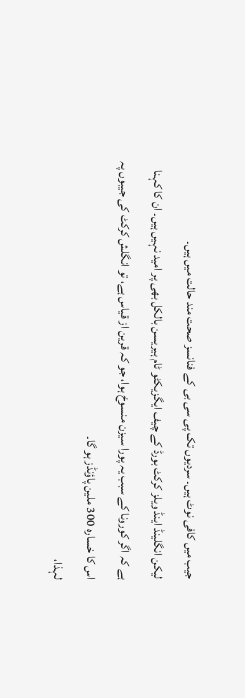جیب میں کافی نوٹ ہیں۔ سردیوں تک پی سی بی کے فنانسز صحت مند حالت میں ہیں۔
لیکن انگلینڈ اینڈ ویلز کرکٹ بورڈ کے چیف ایگزیکٹو ٹام ہیریسن بالکل بھی پر امید نہیں ہیں۔ ان کا کہنا ہے کہ اگر کورونا کے سبب یہ پورا سیزن منسوخ ہوا، جو کہ قرین از قیاس ہے، تو انگلش کرکٹ کی جیبوں پہ اس کا خسارہ 300 ملین پاؤنڈز ہو گا۔
لہذا،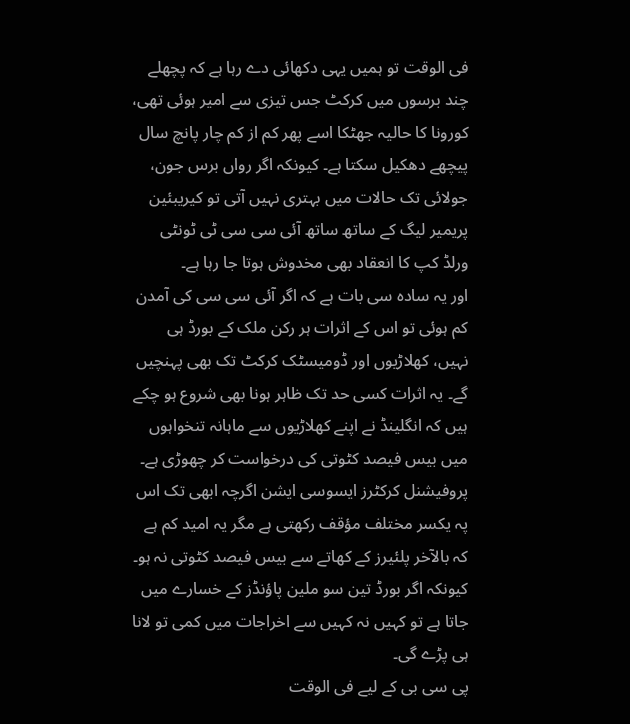فی الوقت تو ہمیں یہی دکھائی دے رہا ہے کہ پچھلے چند برسوں میں کرکٹ جس تیزی سے امیر ہوئی تھی، کورونا کا حالیہ جھٹکا اسے پھر کم از کم چار پانچ سال پیچھے دھکیل سکتا ہے۔ کیونکہ اگر رواں برس جون، جولائی تک حالات میں بہتری نہیں آتی تو کیریبئین پریمیر لیگ کے ساتھ ساتھ آئی سی سی ٹی ٹونٹی ورلڈ کپ کا انعقاد بھی مخدوش ہوتا جا رہا ہے۔
اور یہ سادہ سی بات ہے کہ اگر آئی سی سی کی آمدن کم ہوئی تو اس کے اثرات ہر رکن ملک کے بورڈ ہی نہیں، کھلاڑیوں اور ڈومیسٹک کرکٹ تک بھی پہنچیں گے۔ یہ اثرات کسی حد تک ظاہر ہونا بھی شروع ہو چکے ہیں کہ انگلینڈ نے اپنے کھلاڑیوں سے ماہانہ تنخواہوں میں بیس فیصد کٹوتی کی درخواست کر چھوڑی ہے۔
پروفیشنل کرکٹرز ایسوسی ایشن اگرچہ ابھی تک اس پہ یکسر مختلف مؤقف رکھتی ہے مگر یہ امید کم ہے کہ بالآخر پلئیرز کے کھاتے سے بیس فیصد کٹوتی نہ ہو۔ کیونکہ اگر بورڈ تین سو ملین پاؤنڈز کے خسارے میں جاتا ہے تو کہیں نہ کہیں سے اخراجات میں کمی تو لانا ہی پڑے گی۔
پی سی بی کے لیے فی الوقت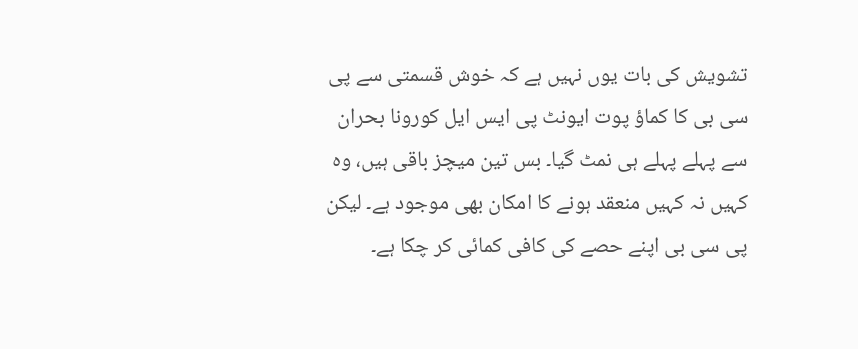تشویش کی بات یوں نہیں ہے کہ خوش قسمتی سے پی سی بی کا کماؤ پوت ایونٹ پی ایس ایل کورونا بحران سے پہلے پہلے ہی نمٹ گیا۔ بس تین میچز باقی ہیں، وہ کہیں نہ کہیں منعقد ہونے کا امکان بھی موجود ہے۔ لیکن پی سی بی اپنے حصے کی کافی کمائی کر چکا ہے۔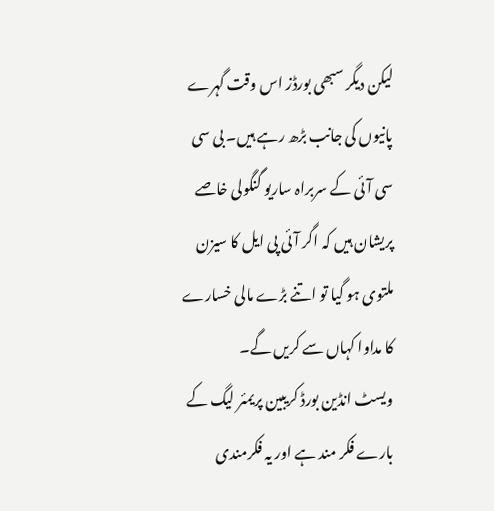لیکن دیگر سبھی بورڈز اس وقت گہرے پانیوں کی جانب بڑھ رہے ہیں۔ بی سی سی آئی کے سربراہ ساریو گنگولی خاصے پریشان ہیں کہ اگر آئی پی ایل کا سیزن ملتوی ہو گیا تو اتنے بڑے مالی خسارے کا مداوا کہاں سے کریں گے۔
ویسٹ انڈین بورڈ کریبین پریمئر لیگ کے بارے فکر مند ہے اور یہ فکرمندی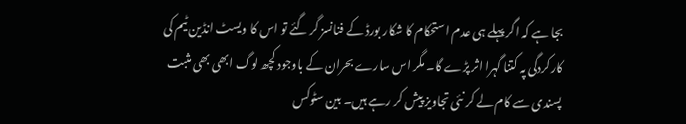بجا ہے کہ اگر پہلے ہی عدم استحکام کا شکار بورڈ کے فنانسز گر گئے تو اس کا ویسٹ انڈین ٹیم کی کارکردگی پہ کتنا گہرا اثر پڑے گا۔ مگر اس سارے بحران کے باوجود کچھ لوگ ابھی بھی مثبت پسندی سے کام لے کر نئی تجاویز پیش کر رہے ہیں۔ بین سٹوکس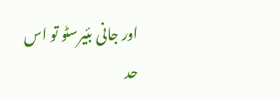اور جانی بئیرسٹو تو اس حد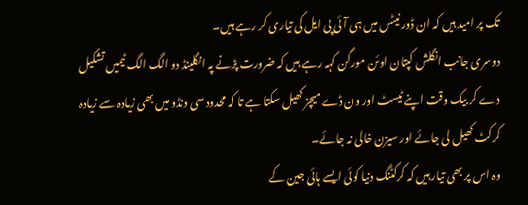تک پر امید ہیں کہ ان ڈور نیٹس میں ہی آئی پی ایل کی تیاری کر رہے ہیں۔
دوسری جانب انگلش کپتان اوئن مورگن کہہ رہے ہیں کہ ضرورت پڑنے پہ انگلینڈ دو الگ الگ ٹیمیں تشکیل دے کر بیک وقت اپنے ٹیسٹ اور ون ڈے میچز کھیل سکتا ہے تا کہ محدود سی ونڈو میں بھی زیادہ سے زیادہ کرکٹ کھیل لی جائے اور سیزن خالی نہ جائے۔
وہ اس پر بھی تیار ہیں کہ کرکٹنگ دنیا کوئی ایسے ہائی جین کے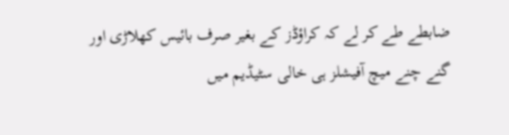ضابطے طے کر لے کہ کراؤڈز کے بغیر صرف بائیس کھلاڑی اور گنے چنے میچ آفیشلز ہی خالی سٹیڈیم میں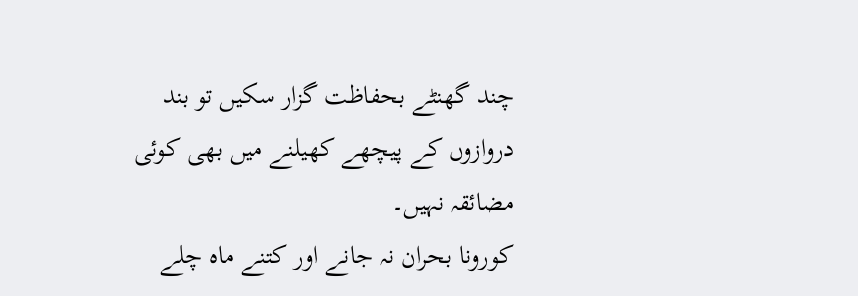چند گھنٹے بحفاظت گزار سکیں تو بند دروازوں کے پیچھے کھیلنے میں بھی کوئی مضائقہ نہیں۔
کورونا بحران نہ جانے اور کتنے ماہ چلے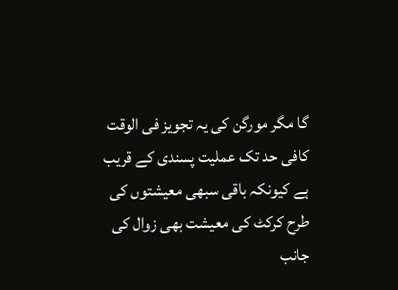گا مگر مورگن کی یہ تجویز فی الوقت کافی حد تک عملیت پسندی کے قریب ہے کیونکہ باقی سبھی معیشتوں کی طرح کرکٹ کی معیشت بھی زوال کی جانب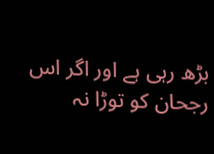بڑھ رہی ہے اور اگر اس رجحان کو توڑا نہ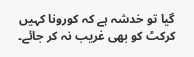گیا تو خدشہ ہے کہ کورونا کہیں کرکٹ کو بھی غریب نہ کر جائے۔